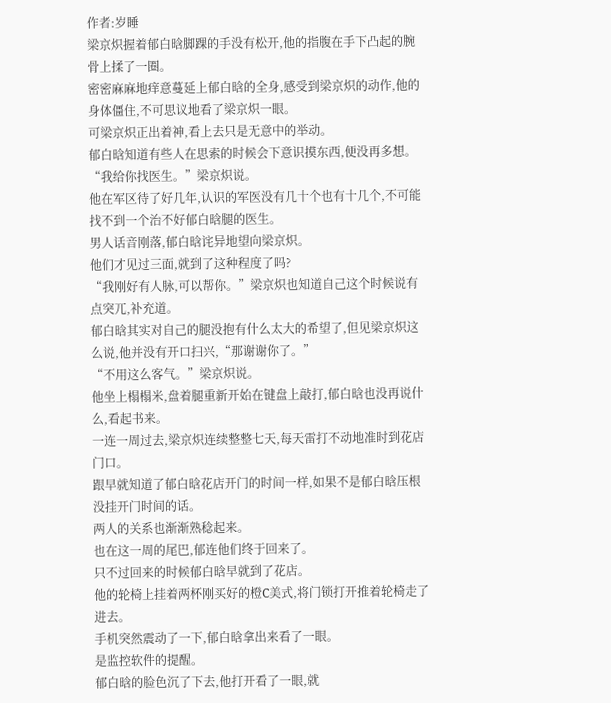作者:岁睡
梁京炽握着郁白晗脚踝的手没有松开,他的指腹在手下凸起的腕骨上揉了一圈。
密密麻麻地痒意蔓延上郁白晗的全身,感受到梁京炽的动作,他的身体僵住,不可思议地看了梁京炽一眼。
可梁京炽正出着神,看上去只是无意中的举动。
郁白晗知道有些人在思索的时候会下意识摸东西,便没再多想。
“我给你找医生。”梁京炽说。
他在军区待了好几年,认识的军医没有几十个也有十几个,不可能找不到一个治不好郁白晗腿的医生。
男人话音刚落,郁白晗诧异地望向梁京炽。
他们才见过三面,就到了这种程度了吗?
“我刚好有人脉,可以帮你。”梁京炽也知道自己这个时候说有点突兀,补充道。
郁白晗其实对自己的腿没抱有什么太大的希望了,但见梁京炽这么说,他并没有开口扫兴,“那谢谢你了。”
“不用这么客气。”梁京炽说。
他坐上榻榻米,盘着腿重新开始在键盘上敲打,郁白晗也没再说什么,看起书来。
一连一周过去,梁京炽连续整整七天,每天雷打不动地准时到花店门口。
跟早就知道了郁白晗花店开门的时间一样,如果不是郁白晗压根没挂开门时间的话。
两人的关系也渐渐熟稔起来。
也在这一周的尾巴,郁连他们终于回来了。
只不过回来的时候郁白晗早就到了花店。
他的轮椅上挂着两杯刚买好的橙C美式,将门锁打开推着轮椅走了进去。
手机突然震动了一下,郁白晗拿出来看了一眼。
是监控软件的提醒。
郁白晗的脸色沉了下去,他打开看了一眼,就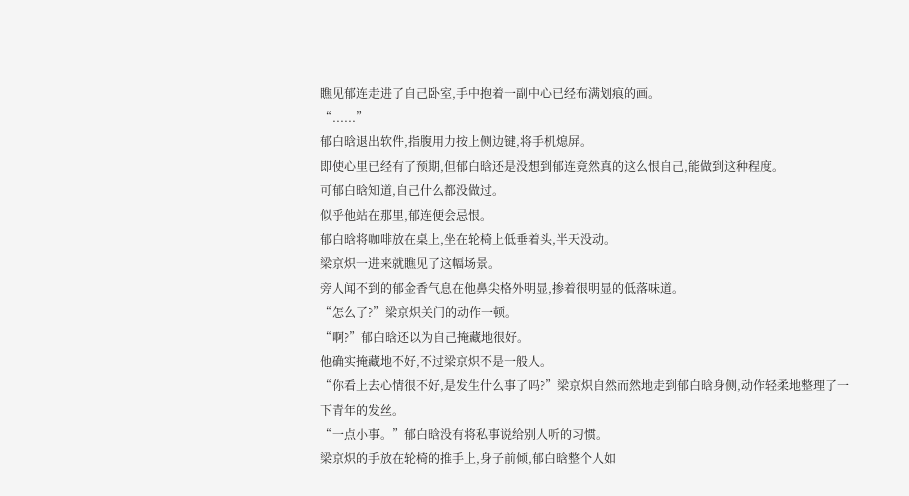瞧见郁连走进了自己卧室,手中抱着一副中心已经布满划痕的画。
“......”
郁白晗退出软件,指腹用力按上侧边键,将手机熄屏。
即使心里已经有了预期,但郁白晗还是没想到郁连竟然真的这么恨自己,能做到这种程度。
可郁白晗知道,自己什么都没做过。
似乎他站在那里,郁连便会忌恨。
郁白晗将咖啡放在桌上,坐在轮椅上低垂着头,半天没动。
梁京炽一进来就瞧见了这幅场景。
旁人闻不到的郁金香气息在他鼻尖格外明显,掺着很明显的低落味道。
“怎么了?”梁京炽关门的动作一顿。
“啊?”郁白晗还以为自己掩藏地很好。
他确实掩藏地不好,不过梁京炽不是一般人。
“你看上去心情很不好,是发生什么事了吗?”梁京炽自然而然地走到郁白晗身侧,动作轻柔地整理了一下青年的发丝。
“一点小事。”郁白晗没有将私事说给别人听的习惯。
梁京炽的手放在轮椅的推手上,身子前倾,郁白晗整个人如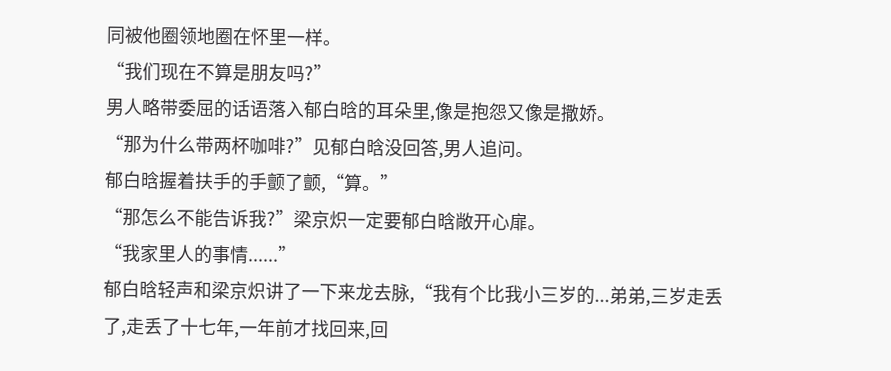同被他圈领地圈在怀里一样。
“我们现在不算是朋友吗?”
男人略带委屈的话语落入郁白晗的耳朵里,像是抱怨又像是撒娇。
“那为什么带两杯咖啡?”见郁白晗没回答,男人追问。
郁白晗握着扶手的手颤了颤,“算。”
“那怎么不能告诉我?”梁京炽一定要郁白晗敞开心扉。
“我家里人的事情......”
郁白晗轻声和梁京炽讲了一下来龙去脉,“我有个比我小三岁的...弟弟,三岁走丢了,走丢了十七年,一年前才找回来,回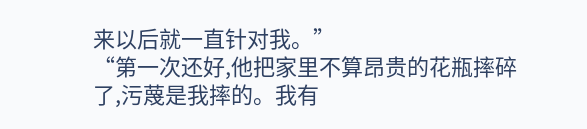来以后就一直针对我。”
“第一次还好,他把家里不算昂贵的花瓶摔碎了,污蔑是我摔的。我有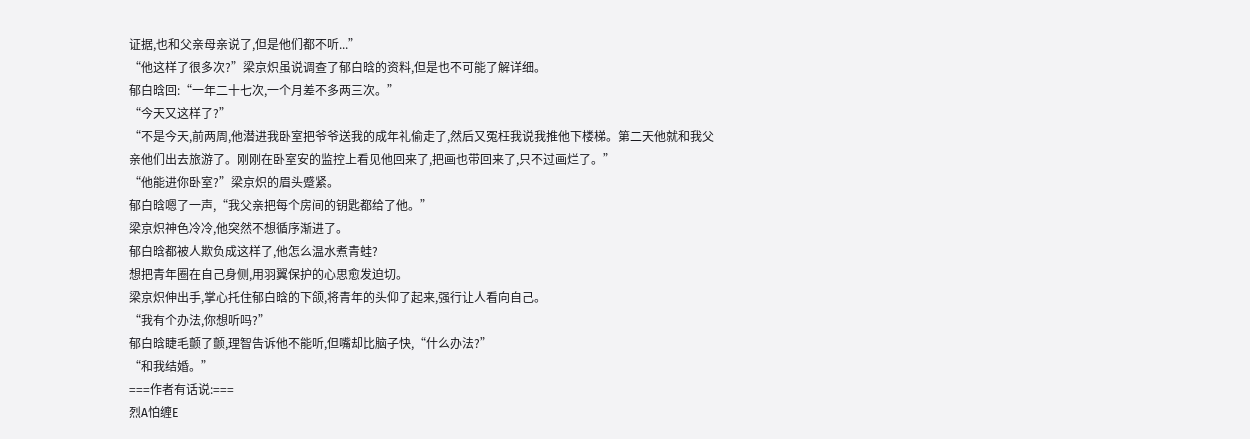证据,也和父亲母亲说了,但是他们都不听...”
“他这样了很多次?”梁京炽虽说调查了郁白晗的资料,但是也不可能了解详细。
郁白晗回:“一年二十七次,一个月差不多两三次。”
“今天又这样了?”
“不是今天,前两周,他潜进我卧室把爷爷送我的成年礼偷走了,然后又冤枉我说我推他下楼梯。第二天他就和我父亲他们出去旅游了。刚刚在卧室安的监控上看见他回来了,把画也带回来了,只不过画烂了。”
“他能进你卧室?”梁京炽的眉头蹙紧。
郁白晗嗯了一声,“我父亲把每个房间的钥匙都给了他。”
梁京炽神色冷冷,他突然不想循序渐进了。
郁白晗都被人欺负成这样了,他怎么温水煮青蛙?
想把青年圈在自己身侧,用羽翼保护的心思愈发迫切。
梁京炽伸出手,掌心托住郁白晗的下颌,将青年的头仰了起来,强行让人看向自己。
“我有个办法,你想听吗?”
郁白晗睫毛颤了颤,理智告诉他不能听,但嘴却比脑子快,“什么办法?”
“和我结婚。”
===作者有话说:===
烈A怕缠E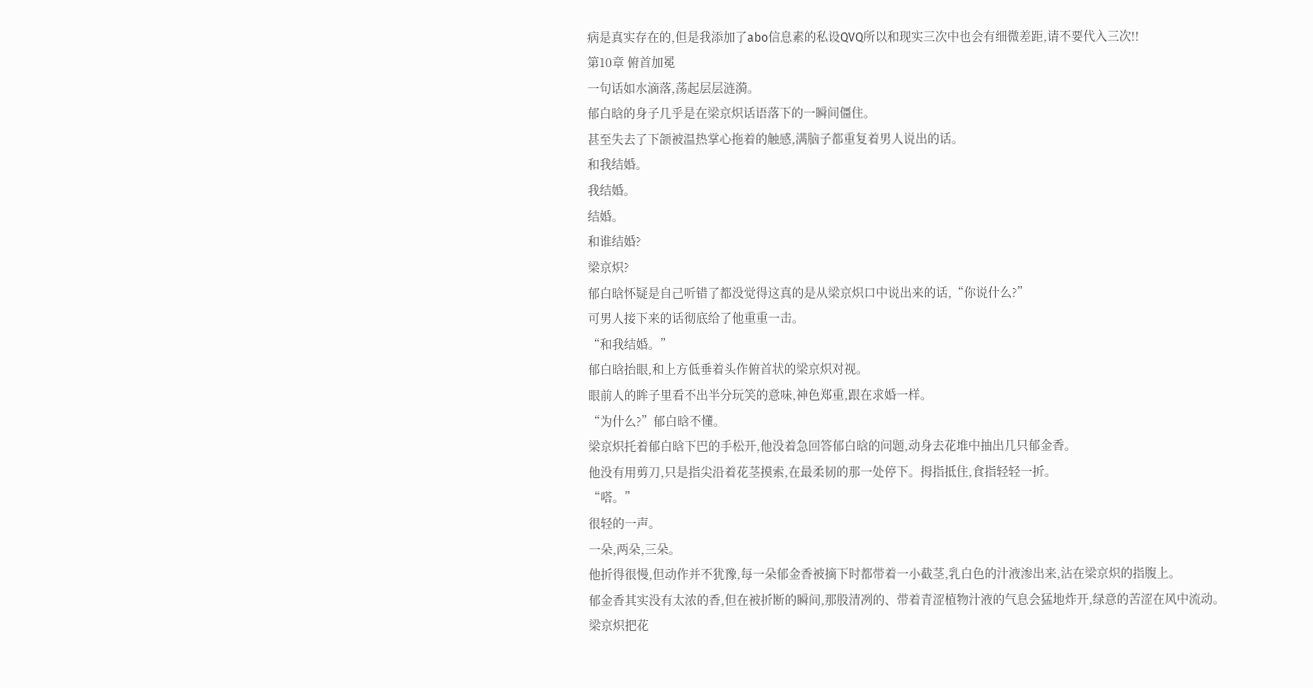病是真实存在的,但是我添加了abo信息素的私设QVQ所以和现实三次中也会有细微差距,请不要代入三次!!
第10章 俯首加冕
一句话如水滴落,荡起层层涟漪。
郁白晗的身子几乎是在梁京炽话语落下的一瞬间僵住。
甚至失去了下颌被温热掌心拖着的触感,满脑子都重复着男人说出的话。
和我结婚。
我结婚。
结婚。
和谁结婚?
梁京炽?
郁白晗怀疑是自己听错了都没觉得这真的是从梁京炽口中说出来的话,“你说什么?”
可男人接下来的话彻底给了他重重一击。
“和我结婚。”
郁白晗抬眼,和上方低垂着头作俯首状的梁京炽对视。
眼前人的眸子里看不出半分玩笑的意味,神色郑重,跟在求婚一样。
“为什么?”郁白晗不懂。
梁京炽托着郁白晗下巴的手松开,他没着急回答郁白晗的问题,动身去花堆中抽出几只郁金香。
他没有用剪刀,只是指尖沿着花茎摸索,在最柔韧的那一处停下。拇指抵住,食指轻轻一折。
“嗒。”
很轻的一声。
一朵,两朵,三朵。
他折得很慢,但动作并不犹豫,每一朵郁金香被摘下时都带着一小截茎,乳白色的汁液渗出来,沾在梁京炽的指腹上。
郁金香其实没有太浓的香,但在被折断的瞬间,那股清冽的、带着青涩植物汁液的气息会猛地炸开,绿意的苦涩在风中流动。
梁京炽把花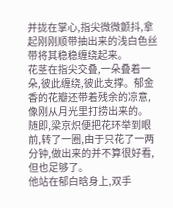并拢在掌心,指尖微微颤抖,拿起刚刚顺带抽出来的浅白色丝带将其稳稳缠绕起来。
花茎在指尖交叠,一朵叠着一朵,彼此缠绕,彼此支撑。郁金香的花瓣还带着残余的凉意,像刚从月光里打捞出来的。
随即,梁京炽便把花环举到眼前,转了一圈,由于只花了一两分钟,做出来的并不算很好看,但也足够了。
他站在郁白晗身上,双手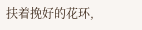扶着挽好的花环,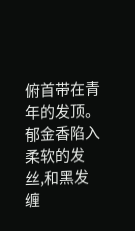俯首带在青年的发顶。
郁金香陷入柔软的发丝,和黑发缠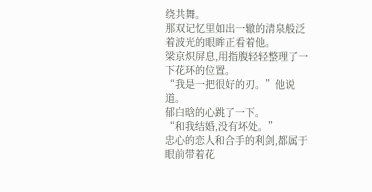绕共舞。
那双记忆里如出一辙的清泉般泛着波光的眼眸正看着他。
梁京炽屏息,用指腹轻轻整理了一下花环的位置。
“我是一把很好的刃。”他说道。
郁白晗的心跳了一下。
“和我结婚,没有坏处。”
忠心的恋人和合手的利剑,都属于眼前带着花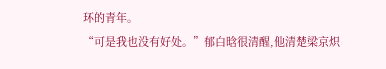环的青年。
“可是我也没有好处。”郁白晗很清醒,他清楚梁京炽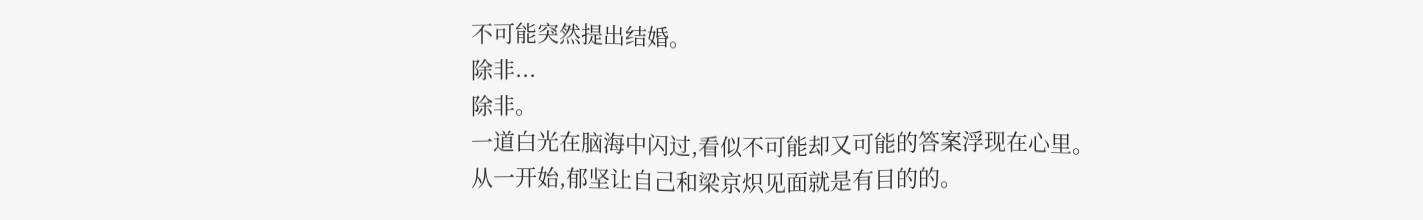不可能突然提出结婚。
除非...
除非。
一道白光在脑海中闪过,看似不可能却又可能的答案浮现在心里。
从一开始,郁坚让自己和梁京炽见面就是有目的的。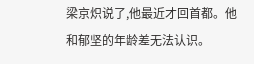梁京炽说了,他最近才回首都。他和郁坚的年龄差无法认识。